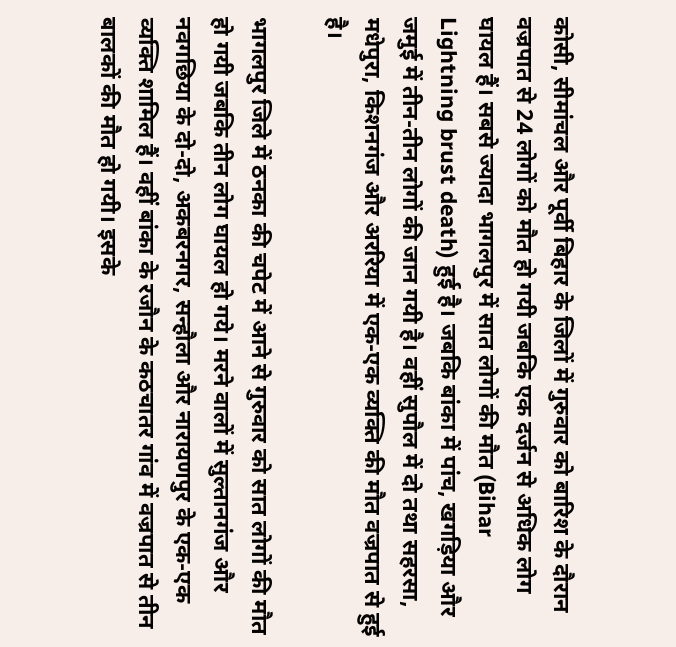कोसी, सीमांचल और पूर्वी बिहार के जिलों में गुरुवार को बारिश के दौरान वज्रपात से 24 लोगों को मौत हो गयी जबकि एक दर्जन से अधिक लोग घायल हैं। सबसे ज्यादा भागलपुर में सात लोगों की मौत (Bihar Lightning brust death) हुई है। जबकि बांका में पांच, खगड़िया और जमुई में तीन-तीन लोगों की जान गयी है। वहीं सुपौल में दो तथा सहरसा, मधेपुरा, किशनगंज और अररिया में एक-एक व्यक्ति की मौत वज्रपात से हुई है।

भागलपुर जिले में ठनका की चपेट में आने से गुरुवार को सात लोगों की मौत हो गयी जबकि तीन लोग घायल हो गये। मरने वालों में सुल्तानगंज और नवगछिया के दो-दो, अकबरनगर, सन्हौला और नारायणपुर के एक-एक व्यक्ति शामिल हैं। वहीं बांका के रजौन के कठचातर गांव में वज्रपात से तीन बालकों की मौत हो गयी। इसके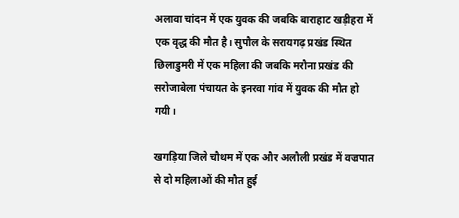अलावा चांदन में एक युवक की जबकि बाराहाट खड़ीहरा में एक वृद्ध की मौत है। सुपौल के सरायगढ़ प्रखंड स्थित छिलाडुमरी में एक महिला की जबकि मरौना प्रखंड की सरोजाबेला पंचायत के इनरवा गांव में युवक की मौत हो गयी।

खगड़िया जिले चौथम में एक और अलौली प्रखंड में वज्रपात से दो महिलाओं की मौत हुई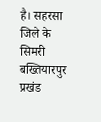है। सहरसा जिले के सिमरी बख्तियारपुर प्रखंड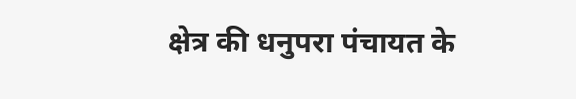क्षेत्र की धनुपरा पंचायत के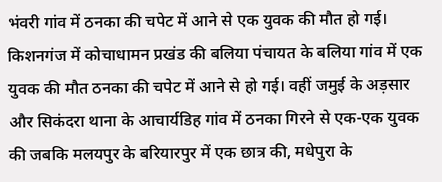भंवरी गांव में ठनका की चपेट में आने से एक युवक की मौत हो गई। किशनगंज में कोचाधामन प्रखंड की बलिया पंचायत के बलिया गांव में एक युवक की मौत ठनका की चपेट में आने से हो गई। वहीं जमुई के अड़सार और सिकंदरा थाना के आचार्यडिह गांव में ठनका गिरने से एक-एक युवक की जबकि मलयपुर के बरियारपुर में एक छात्र की, मधेपुरा के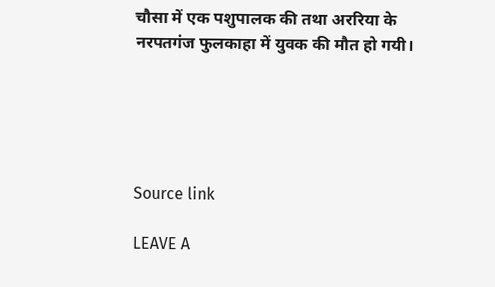चौसा में एक पशुपालक की तथा अररिया के नरपतगंज फुलकाहा में युवक की मौत हो गयी।





Source link

LEAVE A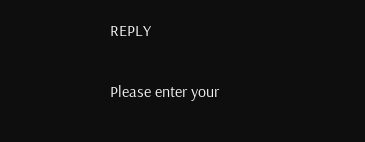REPLY

Please enter your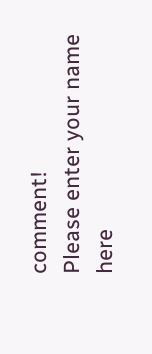comment!
Please enter your name here